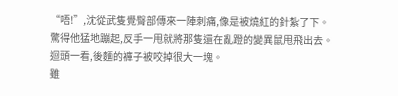“唔!”,沈從武隻覺臀部傳來一陣刺痛,像是被燒紅的針紮了下。
驚得他猛地蹦起,反手一甩就將那隻還在亂蹬的變異鼠甩飛出去。
迴頭一看,後麵的褲子被咬掉很大一塊。
雖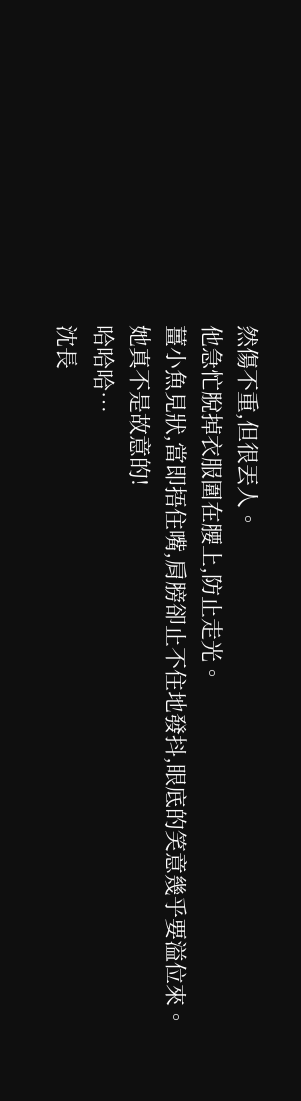然傷不重,但很丟人。
他急忙脫掉衣服圍在腰上,防止走光。
薑小魚見狀,當即捂住嘴,肩膀卻止不住地發抖,眼底的笑意幾乎要溢位來。
她真不是故意的!
哈哈哈…
沈長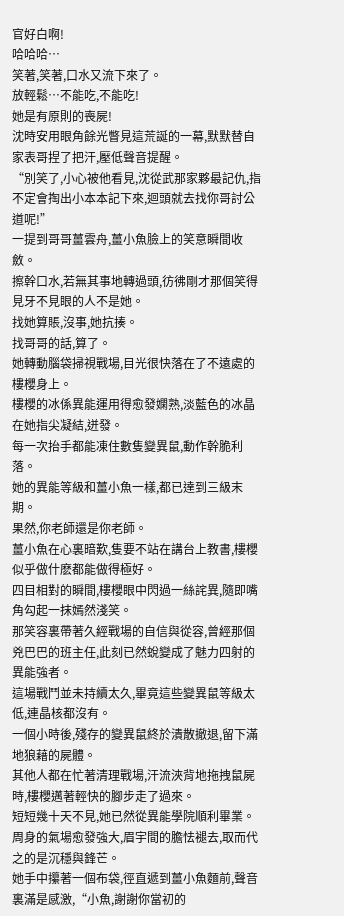官好白啊!
哈哈哈…
笑著,笑著,口水又流下來了。
放輕鬆…不能吃,不能吃!
她是有原則的喪屍!
沈時安用眼角餘光瞥見這荒誕的一幕,默默替自家表哥捏了把汗,壓低聲音提醒。
“別笑了,小心被他看見,沈從武那家夥最記仇,指不定會掏出小本本記下來,迴頭就去找你哥討公道呢!”
一提到哥哥薑雲舟,薑小魚臉上的笑意瞬間收斂。
擦幹口水,若無其事地轉過頭,彷彿剛才那個笑得見牙不見眼的人不是她。
找她算賬,沒事,她抗揍。
找哥哥的話,算了。
她轉動腦袋掃視戰場,目光很快落在了不遠處的樓櫻身上。
樓櫻的冰係異能運用得愈發嫻熟,淡藍色的冰晶在她指尖凝結,迸發。
每一次抬手都能凍住數隻變異鼠,動作幹脆利落。
她的異能等級和薑小魚一樣,都已達到三級末期。
果然,你老師還是你老師。
薑小魚在心裏暗歎,隻要不站在講台上教書,樓櫻似乎做什麽都能做得極好。
四目相對的瞬間,樓櫻眼中閃過一絲詫異,隨即嘴角勾起一抹嫣然淺笑。
那笑容裏帶著久經戰場的自信與從容,曾經那個兇巴巴的班主任,此刻已然蛻變成了魅力四射的異能強者。
這場戰鬥並未持續太久,畢竟這些變異鼠等級太低,連晶核都沒有。
一個小時後,殘存的變異鼠終於潰散撤退,留下滿地狼藉的屍體。
其他人都在忙著清理戰場,汗流浹背地拖拽鼠屍時,樓櫻邁著輕快的腳步走了過來。
短短幾十天不見,她已然從異能學院順利畢業。
周身的氣場愈發強大,眉宇間的膽怯褪去,取而代之的是沉穩與鋒芒。
她手中攥著一個布袋,徑直遞到薑小魚麵前,聲音裏滿是感激,“小魚,謝謝你當初的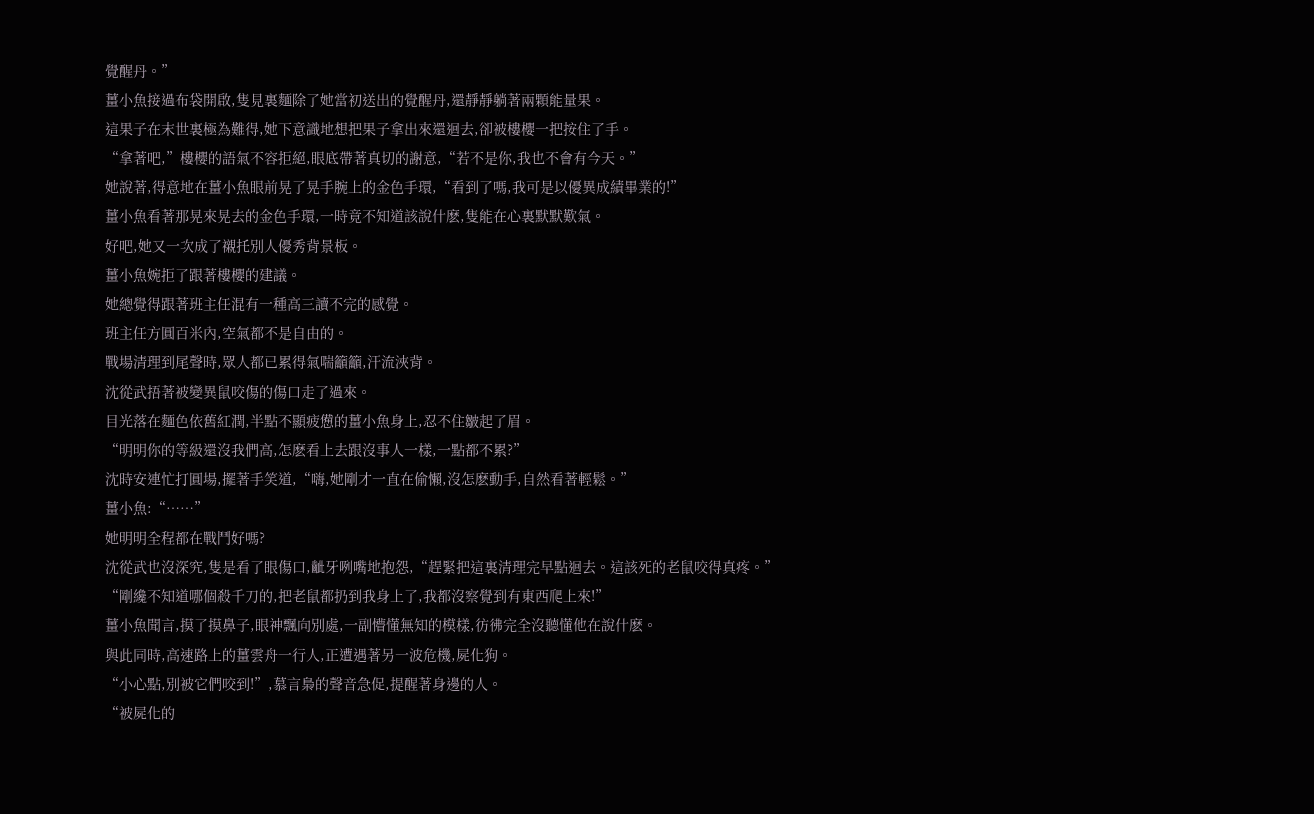覺醒丹。”
薑小魚接過布袋開啟,隻見裏麵除了她當初送出的覺醒丹,還靜靜躺著兩顆能量果。
這果子在末世裏極為難得,她下意識地想把果子拿出來還迴去,卻被樓櫻一把按住了手。
“拿著吧,”樓櫻的語氣不容拒絕,眼底帶著真切的謝意,“若不是你,我也不會有今天。”
她說著,得意地在薑小魚眼前晃了晃手腕上的金色手環,“看到了嗎,我可是以優異成績畢業的!”
薑小魚看著那晃來晃去的金色手環,一時竟不知道該說什麽,隻能在心裏默默歎氣。
好吧,她又一次成了襯托別人優秀背景板。
薑小魚婉拒了跟著樓櫻的建議。
她總覺得跟著班主任混有一種高三讀不完的感覺。
班主任方圓百米內,空氣都不是自由的。
戰場清理到尾聲時,眾人都已累得氣喘籲籲,汗流浹背。
沈從武捂著被變異鼠咬傷的傷口走了過來。
目光落在麵色依舊紅潤,半點不顯疲憊的薑小魚身上,忍不住皺起了眉。
“明明你的等級還沒我們高,怎麽看上去跟沒事人一樣,一點都不累?”
沈時安連忙打圓場,擺著手笑道,“嗨,她剛才一直在偷懶,沒怎麽動手,自然看著輕鬆。”
薑小魚:“……”
她明明全程都在戰鬥好嗎?
沈從武也沒深究,隻是看了眼傷口,齜牙咧嘴地抱怨,“趕緊把這裏清理完早點迴去。這該死的老鼠咬得真疼。”
“剛纔不知道哪個殺千刀的,把老鼠都扔到我身上了,我都沒察覺到有東西爬上來!”
薑小魚聞言,摸了摸鼻子,眼神飄向別處,一副懵懂無知的模樣,彷彿完全沒聽懂他在說什麽。
與此同時,高速路上的薑雲舟一行人,正遭遇著另一波危機,屍化狗。
“小心點,別被它們咬到!”,慕言梟的聲音急促,提醒著身邊的人。
“被屍化的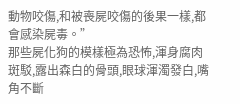動物咬傷,和被喪屍咬傷的後果一樣,都會感染屍毒。”
那些屍化狗的模樣極為恐怖,渾身腐肉斑駁,露出森白的骨頭,眼球渾濁發白,嘴角不斷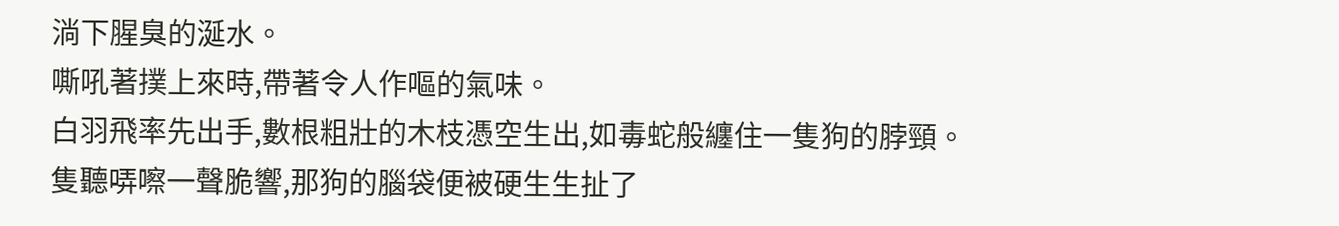淌下腥臭的涎水。
嘶吼著撲上來時,帶著令人作嘔的氣味。
白羽飛率先出手,數根粗壯的木枝憑空生出,如毒蛇般纏住一隻狗的脖頸。
隻聽哢嚓一聲脆響,那狗的腦袋便被硬生生扯了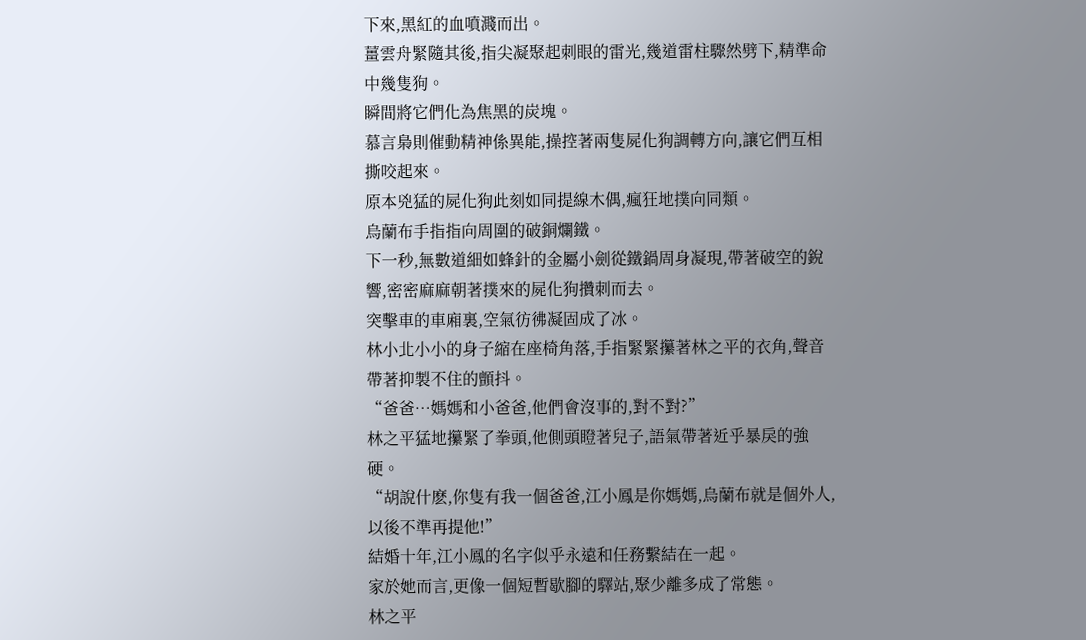下來,黑紅的血噴濺而出。
薑雲舟緊隨其後,指尖凝聚起刺眼的雷光,幾道雷柱驟然劈下,精準命中幾隻狗。
瞬間將它們化為焦黑的炭塊。
慕言梟則催動精神係異能,操控著兩隻屍化狗調轉方向,讓它們互相撕咬起來。
原本兇猛的屍化狗此刻如同提線木偶,瘋狂地撲向同類。
烏蘭布手指指向周圍的破銅爛鐵。
下一秒,無數道細如蜂針的金屬小劍從鐵鍋周身凝現,帶著破空的銳響,密密麻麻朝著撲來的屍化狗攢刺而去。
突擊車的車廂裏,空氣彷彿凝固成了冰。
林小北小小的身子縮在座椅角落,手指緊緊攥著林之平的衣角,聲音帶著抑製不住的顫抖。
“爸爸…媽媽和小爸爸,他們會沒事的,對不對?”
林之平猛地攥緊了拳頭,他側頭瞪著兒子,語氣帶著近乎暴戾的強硬。
“胡說什麽,你隻有我一個爸爸,江小鳳是你媽媽,烏蘭布就是個外人,以後不準再提他!”
結婚十年,江小鳳的名字似乎永遠和任務繫結在一起。
家於她而言,更像一個短暫歇腳的驛站,聚少離多成了常態。
林之平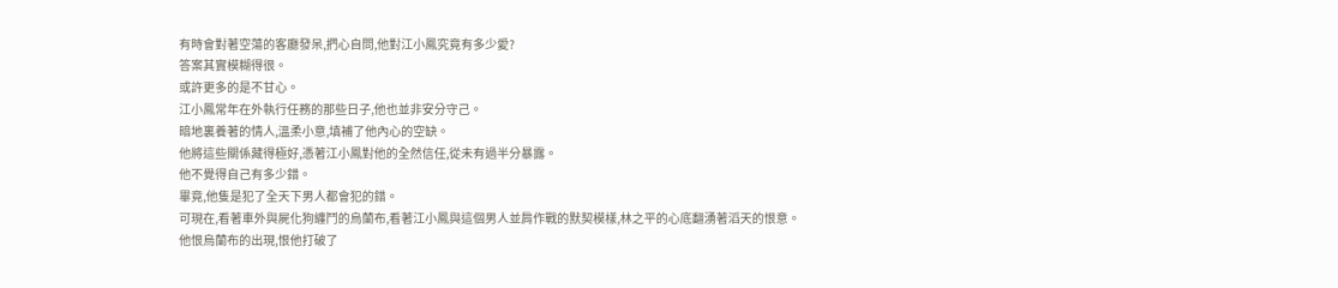有時會對著空蕩的客廳發呆,捫心自問,他對江小鳳究竟有多少愛?
答案其實模糊得很。
或許更多的是不甘心。
江小鳳常年在外執行任務的那些日子,他也並非安分守己。
暗地裏養著的情人,溫柔小意,填補了他內心的空缺。
他將這些關係藏得極好,憑著江小鳳對他的全然信任,從未有過半分暴露。
他不覺得自己有多少錯。
畢竟,他隻是犯了全天下男人都會犯的錯。
可現在,看著車外與屍化狗纏鬥的烏蘭布,看著江小鳳與這個男人並肩作戰的默契模樣,林之平的心底翻湧著滔天的恨意。
他恨烏蘭布的出現,恨他打破了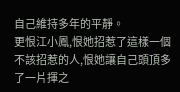自己維持多年的平靜。
更恨江小鳳,恨她招惹了這樣一個不該招惹的人,恨她讓自己頭頂多了一片揮之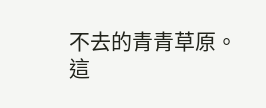不去的青青草原。
這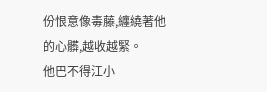份恨意像毒藤,纏繞著他的心髒,越收越緊。
他巴不得江小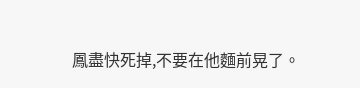鳳盡快死掉,不要在他麵前晃了。